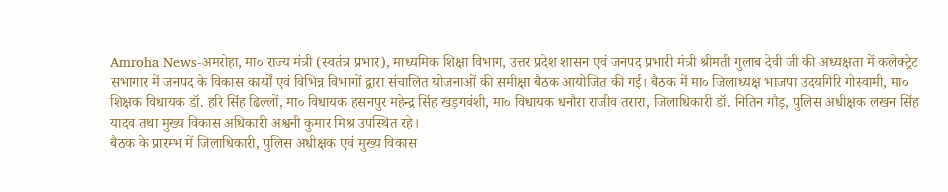Amroha News-अमरोहा, मा० राज्य मंत्री (स्वतंत्र प्रभार), माध्यमिक शिक्षा विभाग, उत्तर प्रदेश शासन एवं जनपद प्रभारी मंत्री श्रीमती गुलाब देवी जी की अध्यक्षता में कलेक्ट्रेट सभागार में जनपद के विकास कार्यों एवं विभिन्न विभागों द्वारा संचालित योजनाओं की समीक्षा बैठक आयोजित की गई। बैठक में मा० जिलाध्यक्ष भाजपा उदयगिरि गोस्वामी, मा० शिक्षक विधायक डॉ. हरि सिंह ढिल्लों, मा० विधायक हसनपुर महेन्द्र सिंह खड़गवंशी, मा० विधायक धनौरा राजीव तरारा, जिलाधिकारी डॉ. नितिन गौड़, पुलिस अधीक्षक लखन सिंह यादव तथा मुख्य विकास अधिकारी अश्वनी कुमार मिश्र उपस्थित रहे।
बैठक के प्रारम्भ में जिलाधिकारी, पुलिस अधीक्षक एवं मुख्य विकास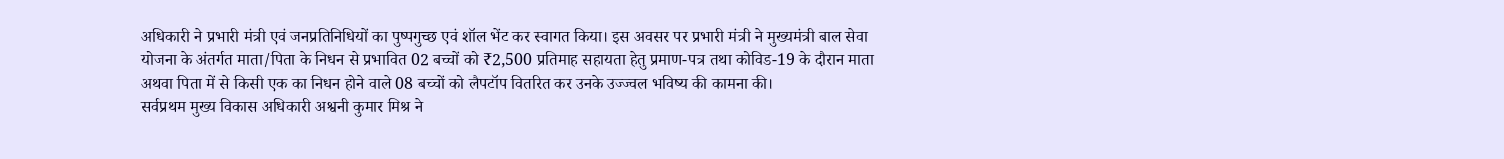अधिकारी ने प्रभारी मंत्री एवं जनप्रतिनिधियों का पुष्पगुच्छ एवं शॉल भेंट कर स्वागत किया। इस अवसर पर प्रभारी मंत्री ने मुख्यमंत्री बाल सेवा योजना के अंतर्गत माता/पिता के निधन से प्रभावित 02 बच्चों को ₹2,500 प्रतिमाह सहायता हेतु प्रमाण-पत्र तथा कोविड-19 के दौरान माता अथवा पिता में से किसी एक का निधन होने वाले 08 बच्चों को लैपटॉप वितरित कर उनके उज्ज्वल भविष्य की कामना की।
सर्वप्रथम मुख्य विकास अधिकारी अश्वनी कुमार मिश्र ने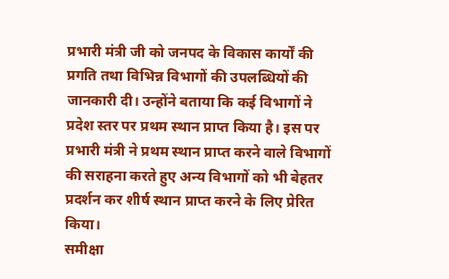प्रभारी मंत्री जी को जनपद के विकास कार्यों की प्रगति तथा विभिन्न विभागों की उपलब्धियों की जानकारी दी। उन्होंने बताया कि कई विभागों ने प्रदेश स्तर पर प्रथम स्थान प्राप्त किया है। इस पर प्रभारी मंत्री ने प्रथम स्थान प्राप्त करने वाले विभागों की सराहना करते हुए अन्य विभागों को भी बेहतर प्रदर्शन कर शीर्ष स्थान प्राप्त करने के लिए प्रेरित किया।
समीक्षा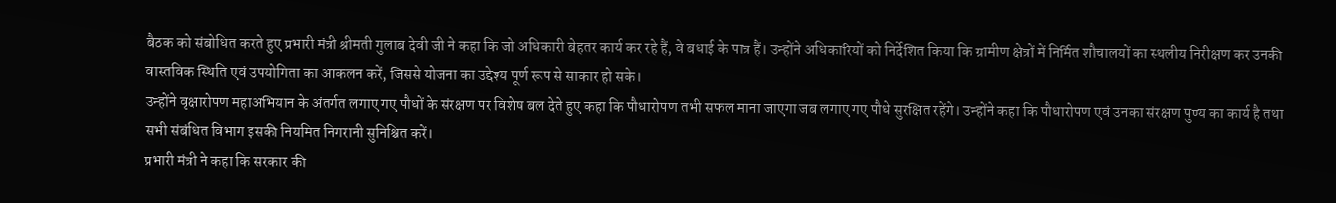बैठक को संबोधित करते हुए प्रभारी मंत्री श्रीमती गुलाब देवी जी ने कहा कि जो अधिकारी बेहतर कार्य कर रहे हैं, वे बधाई के पात्र हैं। उन्होंने अधिकारियों को निर्देशित किया कि ग्रामीण क्षेत्रों में निर्मित शौचालयों का स्थलीय निरीक्षण कर उनकी वास्तविक स्थिति एवं उपयोगिता का आकलन करें, जिससे योजना का उद्देश्य पूर्ण रूप से साकार हो सके।
उन्होंने वृक्षारोपण महाअभियान के अंतर्गत लगाए गए पौधों के संरक्षण पर विशेष बल देते हुए कहा कि पौधारोपण तभी सफल माना जाएगा जब लगाए गए पौधे सुरक्षित रहेंगे। उन्होंने कहा कि पौधारोपण एवं उनका संरक्षण पुण्य का कार्य है तथा सभी संबंधित विभाग इसकी नियमित निगरानी सुनिश्चित करें।
प्रभारी मंत्री ने कहा कि सरकार की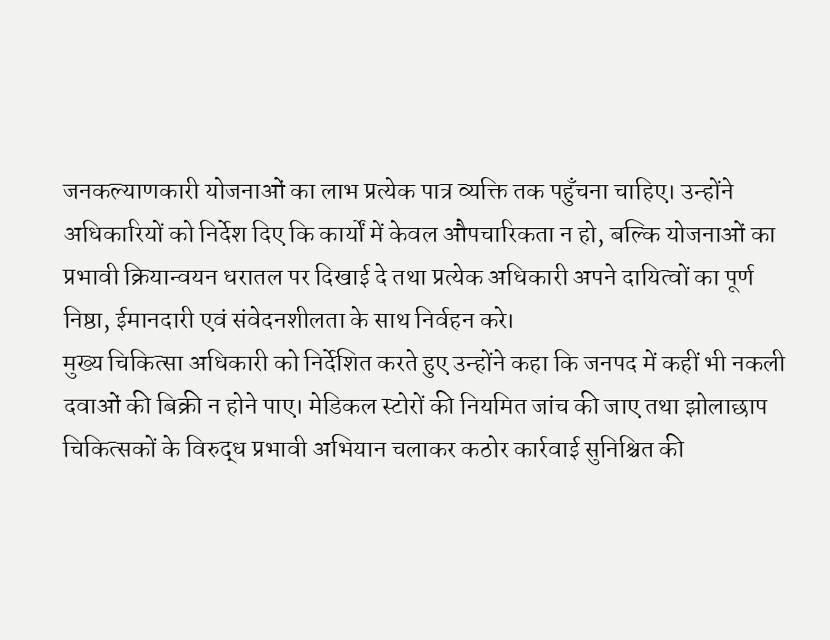जनकल्याणकारी योजनाओं का लाभ प्रत्येक पात्र व्यक्ति तक पहुँचना चाहिए। उन्होंने अधिकारियों को निर्देश दिए कि कार्यों में केवल औपचारिकता न हो, बल्कि योजनाओं का प्रभावी क्रियान्वयन धरातल पर दिखाई दे तथा प्रत्येक अधिकारी अपने दायित्वों का पूर्ण निष्ठा, ईमानदारी एवं संवेदनशीलता के साथ निर्वहन करे।
मुख्य चिकित्सा अधिकारी को निर्देशित करते हुए उन्होंने कहा कि जनपद में कहीं भी नकली दवाओं की बिक्री न होने पाए। मेडिकल स्टोरों की नियमित जांच की जाए तथा झोलाछाप चिकित्सकों के विरुद्ध प्रभावी अभियान चलाकर कठोर कार्रवाई सुनिश्चित की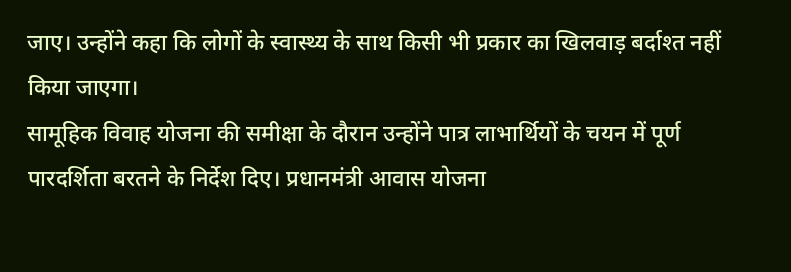जाए। उन्होंने कहा कि लोगों के स्वास्थ्य के साथ किसी भी प्रकार का खिलवाड़ बर्दाश्त नहीं किया जाएगा।
सामूहिक विवाह योजना की समीक्षा के दौरान उन्होंने पात्र लाभार्थियों के चयन में पूर्ण पारदर्शिता बरतने के निर्देश दिए। प्रधानमंत्री आवास योजना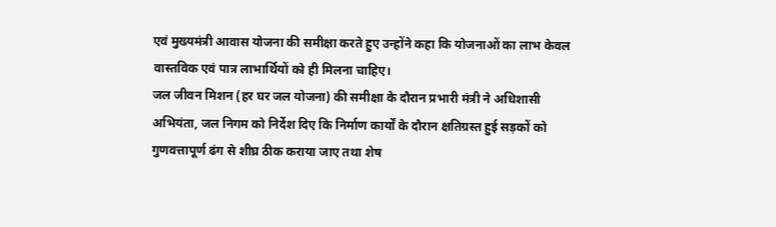एवं मुख्यमंत्री आवास योजना की समीक्षा करते हुए उन्होंने कहा कि योजनाओं का लाभ केवल वास्तविक एवं पात्र लाभार्थियों को ही मिलना चाहिए।
जल जीवन मिशन (हर घर जल योजना) की समीक्षा के दौरान प्रभारी मंत्री ने अधिशासी अभियंता, जल निगम को निर्देश दिए कि निर्माण कार्यों के दौरान क्षतिग्रस्त हुई सड़कों को गुणवत्तापूर्ण ढंग से शीघ्र ठीक कराया जाए तथा शेष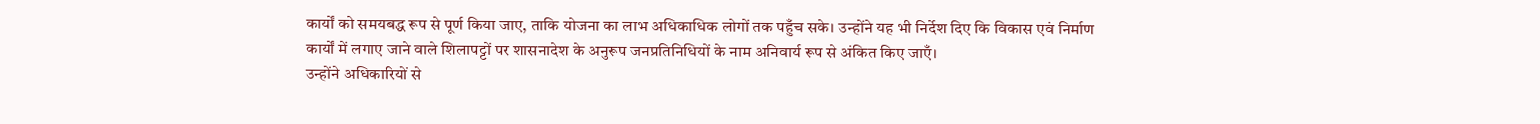कार्यों को समयबद्ध रूप से पूर्ण किया जाए, ताकि योजना का लाभ अधिकाधिक लोगों तक पहुँच सके। उन्होंने यह भी निर्देश दिए कि विकास एवं निर्माण कार्यों में लगाए जाने वाले शिलापट्टों पर शासनादेश के अनुरूप जनप्रतिनिधियों के नाम अनिवार्य रूप से अंकित किए जाएँ।
उन्होंने अधिकारियों से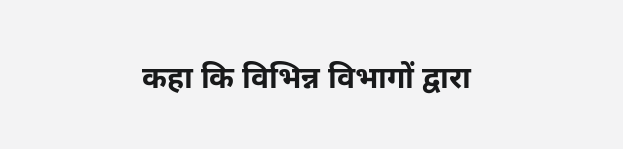कहा कि विभिन्न विभागों द्वारा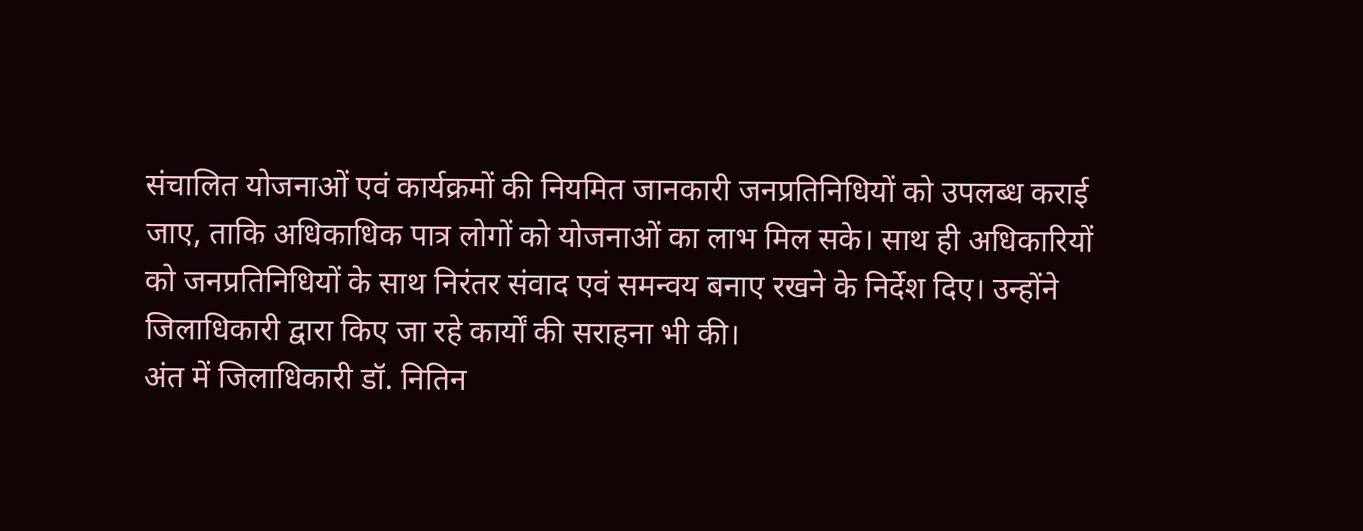संचालित योजनाओं एवं कार्यक्रमों की नियमित जानकारी जनप्रतिनिधियों को उपलब्ध कराई जाए, ताकि अधिकाधिक पात्र लोगों को योजनाओं का लाभ मिल सके। साथ ही अधिकारियों को जनप्रतिनिधियों के साथ निरंतर संवाद एवं समन्वय बनाए रखने के निर्देश दिए। उन्होंने जिलाधिकारी द्वारा किए जा रहे कार्यों की सराहना भी की।
अंत में जिलाधिकारी डॉ. नितिन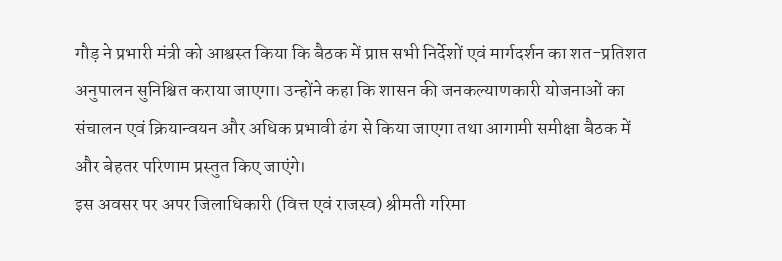गौड़ ने प्रभारी मंत्री को आश्वस्त किया कि बैठक में प्राप्त सभी निर्देशों एवं मार्गदर्शन का शत-प्रतिशत अनुपालन सुनिश्चित कराया जाएगा। उन्होंने कहा कि शासन की जनकल्याणकारी योजनाओं का संचालन एवं क्रियान्वयन और अधिक प्रभावी ढंग से किया जाएगा तथा आगामी समीक्षा बैठक में और बेहतर परिणाम प्रस्तुत किए जाएंगे।
इस अवसर पर अपर जिलाधिकारी (वित्त एवं राजस्व) श्रीमती गरिमा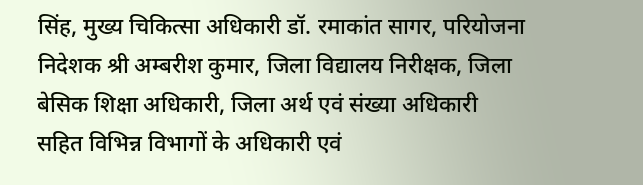सिंह, मुख्य चिकित्सा अधिकारी डॉ. रमाकांत सागर, परियोजना निदेशक श्री अम्बरीश कुमार, जिला विद्यालय निरीक्षक, जिला बेसिक शिक्षा अधिकारी, जिला अर्थ एवं संख्या अधिकारी सहित विभिन्न विभागों के अधिकारी एवं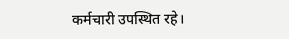कर्मचारी उपस्थित रहे।